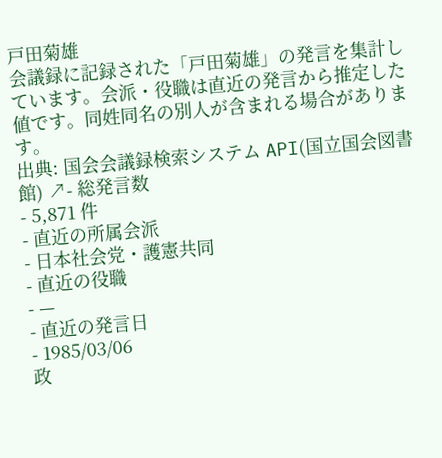戸田菊雄
会議録に記録された「戸田菊雄」の発言を集計しています。会派・役職は直近の発言から推定した値です。同姓同名の別人が含まれる場合があります。
出典: 国会会議録検索システム API(国立国会図書館) ↗- 総発言数
- 5,871 件
- 直近の所属会派
- 日本社会党・護憲共同
- 直近の役職
- —
- 直近の発言日
- 1985/03/06
政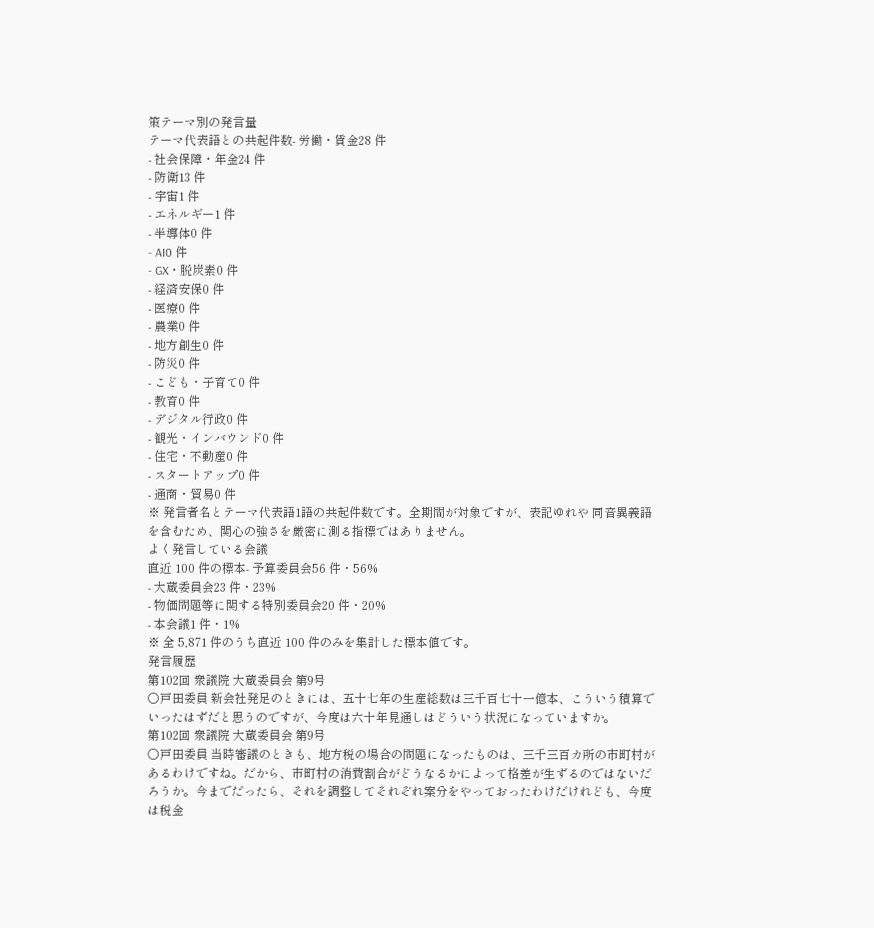策テーマ別の発言量
テーマ代表語との共起件数- 労働・賃金28 件
- 社会保障・年金24 件
- 防衛13 件
- 宇宙1 件
- エネルギー1 件
- 半導体0 件
- AI0 件
- GX・脱炭素0 件
- 経済安保0 件
- 医療0 件
- 農業0 件
- 地方創生0 件
- 防災0 件
- こども・子育て0 件
- 教育0 件
- デジタル行政0 件
- 観光・インバウンド0 件
- 住宅・不動産0 件
- スタートアップ0 件
- 通商・貿易0 件
※ 発言者名とテーマ代表語1語の共起件数です。全期間が対象ですが、表記ゆれや 同音異義語を含むため、関心の強さを厳密に測る指標ではありません。
よく発言している会議
直近 100 件の標本- 予算委員会56 件・56%
- 大蔵委員会23 件・23%
- 物価問題等に関する特別委員会20 件・20%
- 本会議1 件・1%
※ 全 5,871 件のうち直近 100 件のみを集計した標本値です。
発言履歴
第102回 衆議院 大蔵委員会 第9号
○戸田委員 新会社発足のときには、五十七年の生産総数は三千百七十一億本、こういう積算でいったはずだと思うのですが、今度は六十年見通しはどういう状況になっていますか。
第102回 衆議院 大蔵委員会 第9号
○戸田委員 当時審議のときも、地方税の場合の問題になったものは、三千三百カ所の市町村があるわけですね。だから、市町村の消費割合がどうなるかによって格差が生ずるのではないだろうか。今までだったら、それを調整してそれぞれ案分をやっておったわけだけれども、今度は税金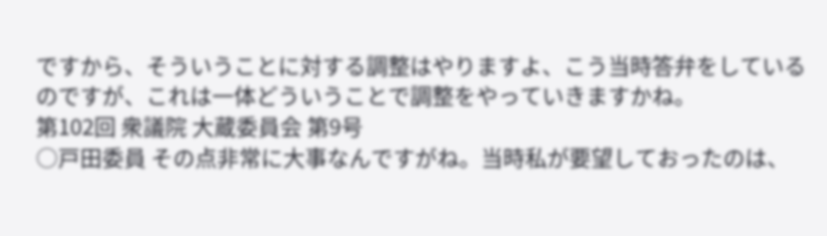ですから、そういうことに対する調整はやりますよ、こう当時答弁をしているのですが、これは一体どういうことで調整をやっていきますかね。
第102回 衆議院 大蔵委員会 第9号
○戸田委員 その点非常に大事なんですがね。当時私が要望しておったのは、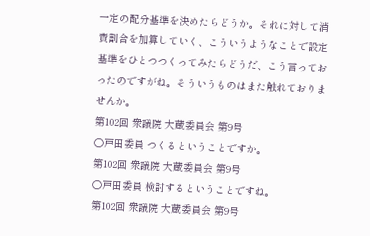一定の配分基準を決めたらどうか。それに対して消費割合を加算していく、こういうようなことで設定基準をひとつつくってみたらどうだ、こう言っておったのですがね。そういうものはまた触れておりませんか。
第102回 衆議院 大蔵委員会 第9号
○戸田委員 つくるということですか。
第102回 衆議院 大蔵委員会 第9号
○戸田委員 検討するということですね。
第102回 衆議院 大蔵委員会 第9号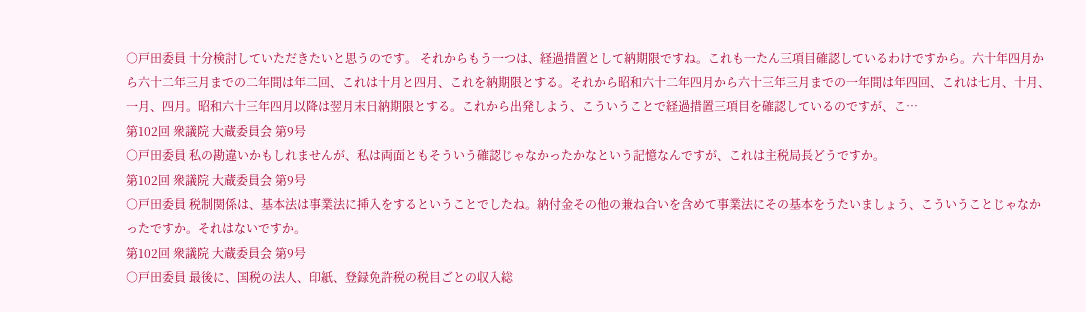○戸田委員 十分検討していただきたいと思うのです。 それからもう一つは、経過措置として納期限ですね。これも一たん三項目確認しているわけですから。六十年四月から六十二年三月までの二年間は年二回、これは十月と四月、これを納期限とする。それから昭和六十二年四月から六十三年三月までの一年間は年四回、これは七月、十月、一月、四月。昭和六十三年四月以降は翌月末日納期限とする。これから出発しよう、こういうことで経過措置三項目を確認しているのですが、こ…
第102回 衆議院 大蔵委員会 第9号
○戸田委員 私の勘違いかもしれませんが、私は両面ともそういう確認じゃなかったかなという記憶なんですが、これは主税局長どうですか。
第102回 衆議院 大蔵委員会 第9号
○戸田委員 税制関係は、基本法は事業法に挿入をするということでしたね。納付金その他の兼ね合いを含めて事業法にその基本をうたいましょう、こういうことじゃなかったですか。それはないですか。
第102回 衆議院 大蔵委員会 第9号
○戸田委員 最後に、国税の法人、印紙、登録免許税の税目ごとの収入総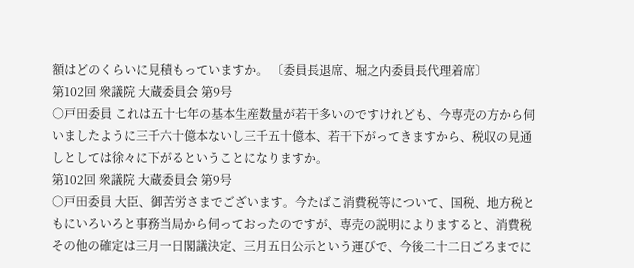額はどのくらいに見積もっていますか。 〔委員長退席、堀之内委員長代理着席〕
第102回 衆議院 大蔵委員会 第9号
○戸田委員 これは五十七年の基本生産数量が若干多いのですけれども、今専売の方から伺いましたように三千六十億本ないし三千五十億本、若干下がってきますから、税収の見通しとしては徐々に下がるということになりますか。
第102回 衆議院 大蔵委員会 第9号
○戸田委員 大臣、御苦労さまでございます。今たばこ消費税等について、国税、地方税ともにいろいろと事務当局から伺っておったのですが、専売の説明によりますると、消費税その他の確定は三月一日閣議決定、三月五日公示という運びで、今後二十二日ごろまでに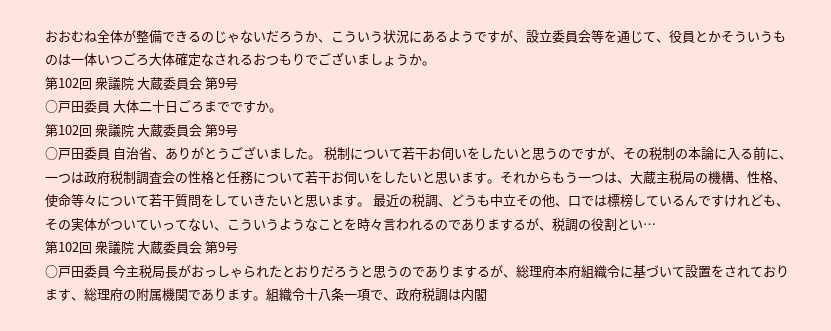おおむね全体が整備できるのじゃないだろうか、こういう状況にあるようですが、設立委員会等を通じて、役員とかそういうものは一体いつごろ大体確定なされるおつもりでございましょうか。
第102回 衆議院 大蔵委員会 第9号
○戸田委員 大体二十日ごろまでですか。
第102回 衆議院 大蔵委員会 第9号
○戸田委員 自治省、ありがとうございました。 税制について若干お伺いをしたいと思うのですが、その税制の本論に入る前に、一つは政府税制調査会の性格と任務について若干お伺いをしたいと思います。それからもう一つは、大蔵主税局の機構、性格、使命等々について若干質問をしていきたいと思います。 最近の税調、どうも中立その他、口では標榜しているんですけれども、その実体がついていってない、こういうようなことを時々言われるのでありまするが、税調の役割とい…
第102回 衆議院 大蔵委員会 第9号
○戸田委員 今主税局長がおっしゃられたとおりだろうと思うのでありまするが、総理府本府組織令に基づいて設置をされております、総理府の附属機関であります。組織令十八条一項で、政府税調は内閣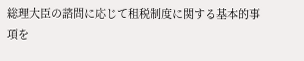総理大臣の諮問に応じて租税制度に関する基本的事項を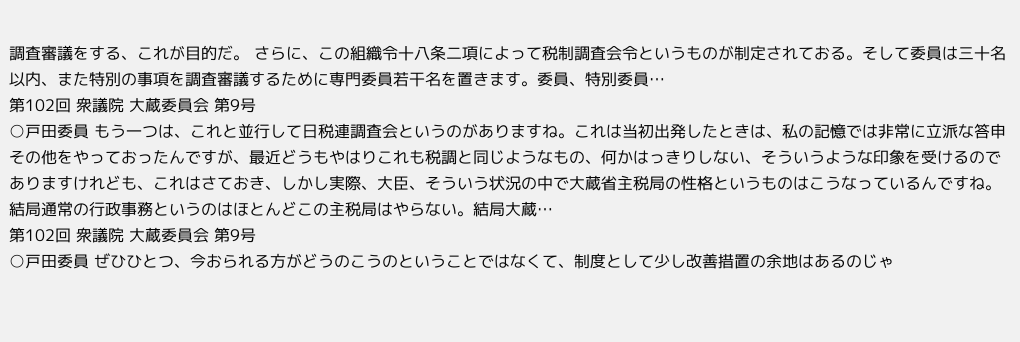調査審議をする、これが目的だ。 さらに、この組織令十八条二項によって税制調査会令というものが制定されておる。そして委員は三十名以内、また特別の事項を調査審議するために専門委員若干名を置きます。委員、特別委員…
第102回 衆議院 大蔵委員会 第9号
○戸田委員 もう一つは、これと並行して日税連調査会というのがありますね。これは当初出発したときは、私の記憶では非常に立派な答申その他をやっておったんですが、最近どうもやはりこれも税調と同じようなもの、何かはっきりしない、そういうような印象を受けるのでありますけれども、これはさておき、しかし実際、大臣、そういう状況の中で大蔵省主税局の性格というものはこうなっているんですね。結局通常の行政事務というのはほとんどこの主税局はやらない。結局大蔵…
第102回 衆議院 大蔵委員会 第9号
○戸田委員 ぜひひとつ、今おられる方がどうのこうのということではなくて、制度として少し改善措置の余地はあるのじゃ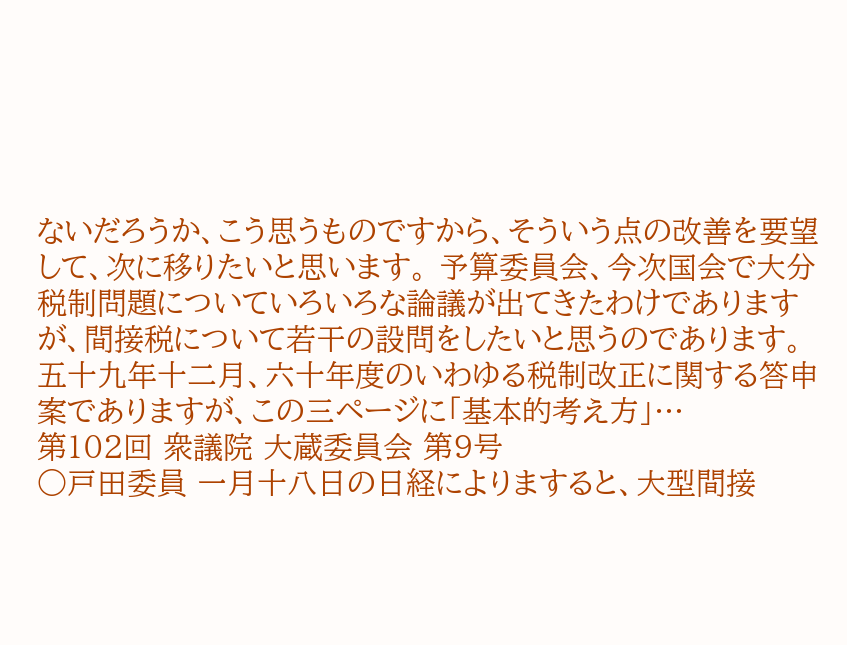ないだろうか、こう思うものですから、そういう点の改善を要望して、次に移りたいと思います。 予算委員会、今次国会で大分税制問題についていろいろな論議が出てきたわけでありますが、間接税について若干の設問をしたいと思うのであります。 五十九年十二月、六十年度のいわゆる税制改正に関する答申案でありますが、この三ページに「基本的考え方」…
第102回 衆議院 大蔵委員会 第9号
○戸田委員 一月十八日の日経によりますると、大型間接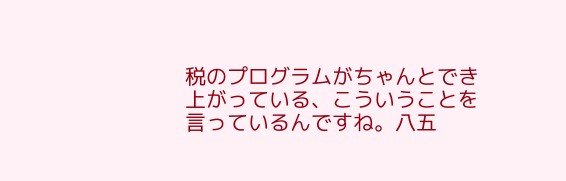税のプログラムがちゃんとでき上がっている、こういうことを言っているんですね。八五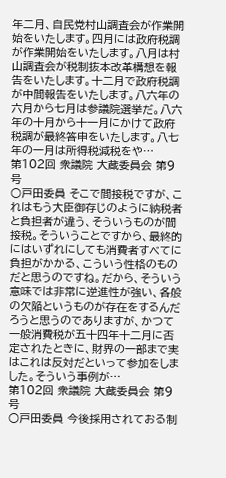年二月、自民党村山調査会が作業開始をいたします。四月には政府税調が作業開始をいたします。八月は村山調査会が税制抜本改革構想を報告をいたします。十二月で政府税調が中間報告をいたします。八六年の六月から七月は参議院選挙だ。八六年の十月から十一月にかけて政府税調が最終答申をいたします。八七年の一月は所得税減税をや…
第102回 衆議院 大蔵委員会 第9号
○戸田委員 そこで間接税ですが、これはもう大臣御存じのように納税者と負担者が違う、そういうものが間接税。そういうことですから、最終的にはいずれにしても消費者すべてに負担がかかる、こういう性格のものだと思うのですね。だから、そういう意味では非常に逆進性が強い、各般の欠陥というものが存在をするんだろうと思うのでありますが、かつて一般消費税が五十四年十二月に否定されたときに、財界の一部まで実はこれは反対だといって参加をしました。そういう事例が…
第102回 衆議院 大蔵委員会 第9号
○戸田委員 今後採用されておる制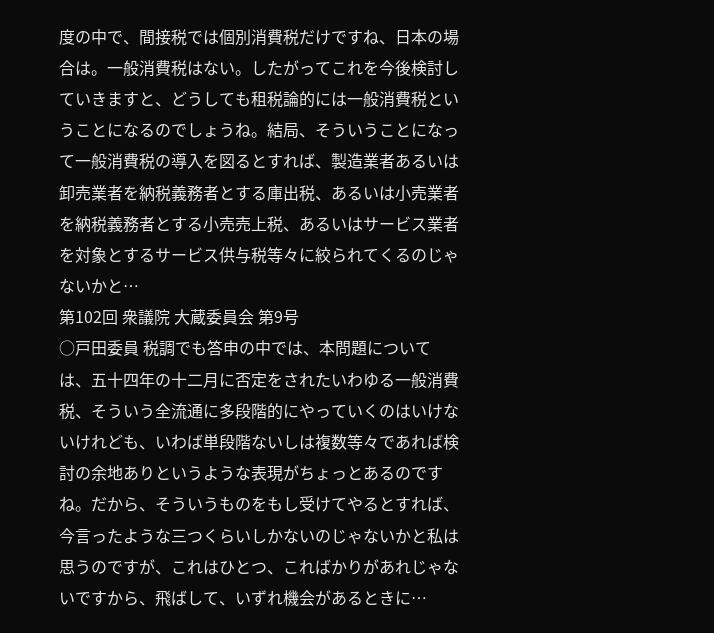度の中で、間接税では個別消費税だけですね、日本の場合は。一般消費税はない。したがってこれを今後検討していきますと、どうしても租税論的には一般消費税ということになるのでしょうね。結局、そういうことになって一般消費税の導入を図るとすれば、製造業者あるいは卸売業者を納税義務者とする庫出税、あるいは小売業者を納税義務者とする小売売上税、あるいはサービス業者を対象とするサービス供与税等々に絞られてくるのじゃないかと…
第102回 衆議院 大蔵委員会 第9号
○戸田委員 税調でも答申の中では、本問題については、五十四年の十二月に否定をされたいわゆる一般消費税、そういう全流通に多段階的にやっていくのはいけないけれども、いわば単段階ないしは複数等々であれば検討の余地ありというような表現がちょっとあるのですね。だから、そういうものをもし受けてやるとすれば、今言ったような三つくらいしかないのじゃないかと私は思うのですが、これはひとつ、こればかりがあれじゃないですから、飛ばして、いずれ機会があるときに…